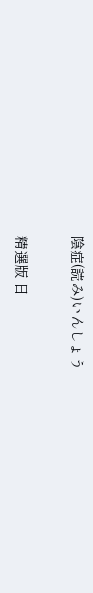陰症(読み)いんしょう

精選版 日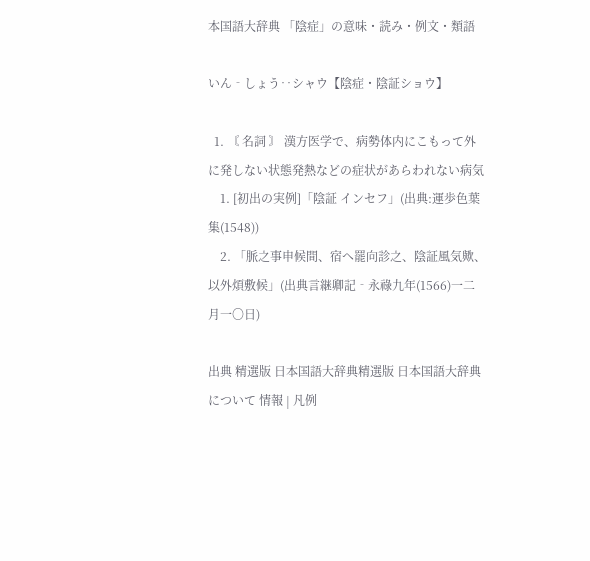本国語大辞典 「陰症」の意味・読み・例文・類語

いん‐しょう‥シャウ【陰症・陰証ショウ】

  1. 〘 名詞 〙 漢方医学で、病勢体内にこもって外に発しない状態発熱などの症状があらわれない病気
    1. [初出の実例]「陰証 インセフ」(出典:運歩色葉集(1548))
    2. 「脈之事申候間、宿へ罷向診之、陰証風気歟、以外煩敷候」(出典言継卿記‐永祿九年(1566)一二月一〇日)

出典 精選版 日本国語大辞典精選版 日本国語大辞典について 情報 | 凡例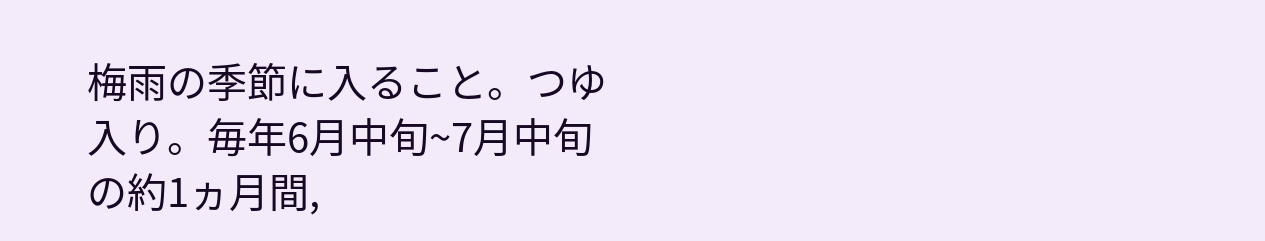梅雨の季節に入ること。つゆ入り。毎年6月中旬~7月中旬の約1ヵ月間,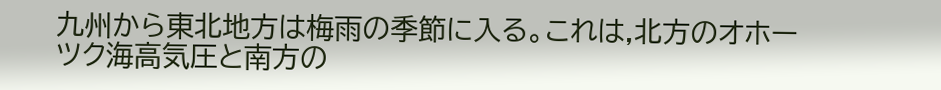九州から東北地方は梅雨の季節に入る。これは,北方のオホーツク海高気圧と南方の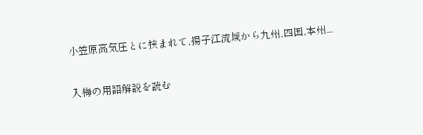小笠原高気圧とに挟まれて,揚子江流域から九州,四国,本州...

入梅の用語解説を読む